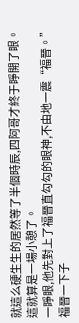就這么硬生生的居然等了半個時辰,四阿哥才終于睜開了眼。
這就算是一場小憩了。
一睜眼,他先對上了福晉直勾勾的眼神,不由地一震“福晉。”
福晉一下子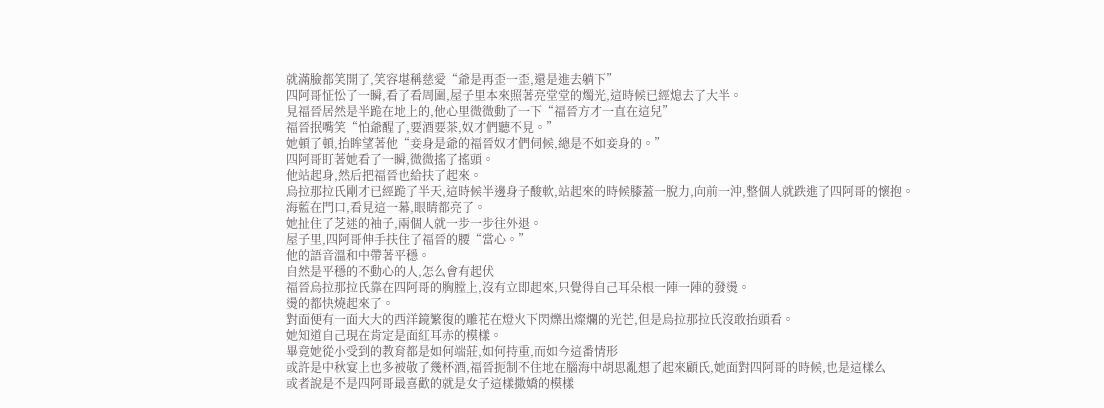就滿臉都笑開了,笑容堪稱慈愛“爺是再歪一歪,還是進去躺下”
四阿哥怔忪了一瞬,看了看周圍,屋子里本來照著亮堂堂的燭光,這時候已經熄去了大半。
見福晉居然是半跪在地上的,他心里微微動了一下“福晉方才一直在這兒”
福晉抿嘴笑“怕爺醒了,要酒要茶,奴才們聽不見。”
她頓了頓,抬眸望著他“妾身是爺的福晉奴才們伺候,總是不如妾身的。”
四阿哥盯著她看了一瞬,微微搖了搖頭。
他站起身,然后把福晉也給扶了起來。
烏拉那拉氏剛才已經跪了半天,這時候半邊身子酸軟,站起來的時候膝蓋一脫力,向前一沖,整個人就跌進了四阿哥的懷抱。
海藍在門口,看見這一幕,眼睛都亮了。
她扯住了芝迷的袖子,兩個人就一步一步往外退。
屋子里,四阿哥伸手扶住了福晉的腰“當心。”
他的語音溫和中帶著平穩。
自然是平穩的不動心的人,怎么會有起伏
福晉烏拉那拉氏靠在四阿哥的胸膛上,沒有立即起來,只覺得自己耳朵根一陣一陣的發燙。
燙的都快燒起來了。
對面便有一面大大的西洋鏡繁復的雕花在燈火下閃爍出燦爛的光芒,但是烏拉那拉氏沒敢抬頭看。
她知道自己現在肯定是面紅耳赤的模樣。
畢竟她從小受到的教育都是如何端莊,如何持重,而如今這番情形
或許是中秋宴上也多被敬了幾杯酒,福晉扼制不住地在腦海中胡思亂想了起來顧氏,她面對四阿哥的時候,也是這樣么
或者說是不是四阿哥最喜歡的就是女子這樣撒嬌的模樣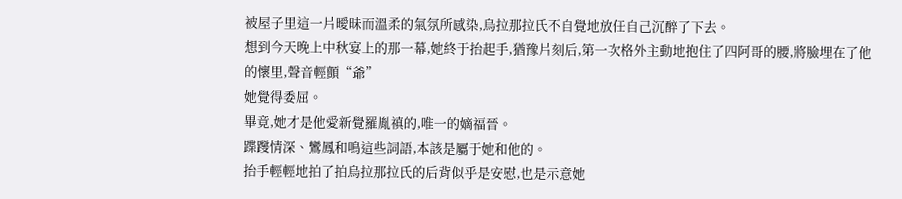被屋子里這一片曖昧而溫柔的氣氛所感染,烏拉那拉氏不自覺地放任自己沉醉了下去。
想到今天晚上中秋宴上的那一幕,她終于抬起手,猶豫片刻后,第一次格外主動地抱住了四阿哥的腰,將臉埋在了他的懷里,聲音輕顫“爺”
她覺得委屈。
畢竟,她才是他愛新覺羅胤禛的,唯一的嫡福晉。
蹀躞情深、鸞鳳和鳴這些詞語,本該是屬于她和他的。
抬手輕輕地拍了拍烏拉那拉氏的后背似乎是安慰,也是示意她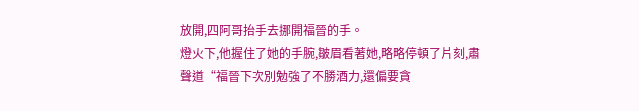放開,四阿哥抬手去挪開福晉的手。
燈火下,他握住了她的手腕,皺眉看著她,略略停頓了片刻,肅聲道“福晉下次別勉強了不勝酒力,還偏要貪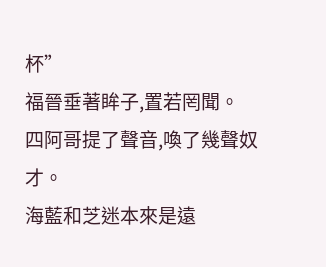杯”
福晉垂著眸子,置若罔聞。
四阿哥提了聲音,喚了幾聲奴才。
海藍和芝迷本來是遠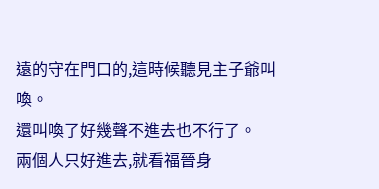遠的守在門口的,這時候聽見主子爺叫喚。
還叫喚了好幾聲不進去也不行了。
兩個人只好進去,就看福晉身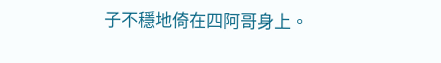子不穩地倚在四阿哥身上。